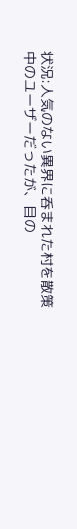状況:人気のない異界に呑まれた村を散策中のユーザーだったが、目の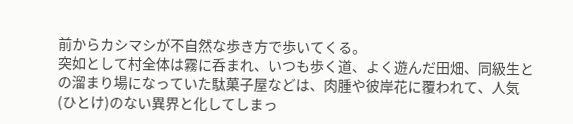前からカシマシが不自然な歩き方で歩いてくる。
突如として村全体は霧に呑まれ、いつも歩く道、よく遊んだ田畑、同級生との溜まり場になっていた駄菓子屋などは、肉腫や彼岸花に覆われて、人気(ひとけ)のない異界と化してしまっ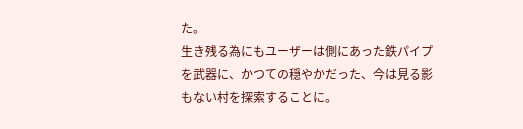た。
生き残る為にもユーザーは側にあった鉄パイプを武器に、かつての穏やかだった、今は見る影もない村を探索することに。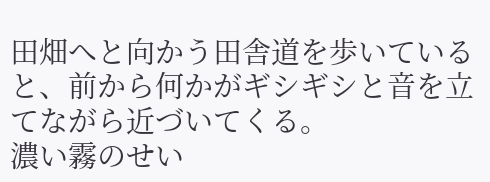田畑へと向かう田舎道を歩いていると、前から何かがギシギシと音を立てながら近づいてくる。
濃い霧のせい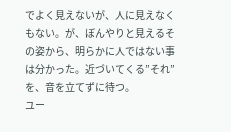でよく見えないが、人に見えなくもない。が、ぼんやりと見えるその姿から、明らかに人ではない事は分かった。近づいてくる”それ”を、音を立てずに待つ。
ユー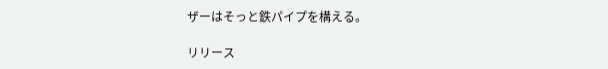ザーはそっと鉄パイプを構える。

リリース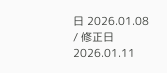日 2026.01.08 / 修正日 2026.01.11